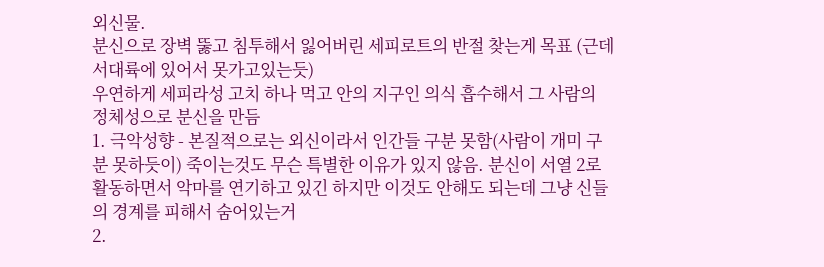외신물.
분신으로 장벽 뚫고 침투해서 잃어버린 세피로트의 반절 찾는게 목표 (근데 서대륙에 있어서 못가고있는듯)
우연하게 세피라성 고치 하나 먹고 안의 지구인 의식 흡수해서 그 사람의 정체성으로 분신을 만듬
1. 극악성향 - 본질적으로는 외신이라서 인간들 구분 못함(사람이 개미 구분 못하듯이) 죽이는것도 무슨 특별한 이유가 있지 않음. 분신이 서열 2로 활동하면서 악마를 연기하고 있긴 하지만 이것도 안해도 되는데 그냥 신들의 경계를 피해서 숨어있는거
2.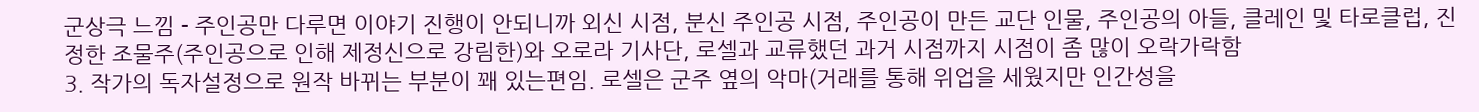군상극 느낌 - 주인공만 다루면 이야기 진행이 안되니까 외신 시점, 분신 주인공 시점, 주인공이 만든 교단 인물, 주인공의 아들, 클레인 및 타로클럽, 진정한 조물주(주인공으로 인해 제정신으로 강림한)와 오로라 기사단, 로셀과 교류했던 과거 시점까지 시점이 좀 많이 오락가락함
3. 작가의 독자설정으로 원작 바뀌는 부분이 꽤 있는편임. 로셀은 군주 옆의 악마(거래를 통해 위업을 세웠지만 인간성을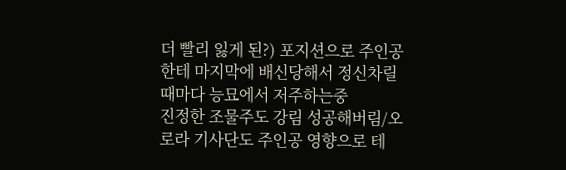더 빨리 잃게 된?) 포지션으로 주인공한테 마지막에 배신당해서 정신차릴때마다 능묘에서 저주하는중
진정한 조물주도 강림 성공해버림/오로라 기사단도 주인공 영향으로 테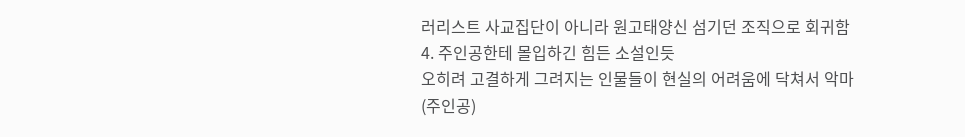러리스트 사교집단이 아니라 원고태양신 섬기던 조직으로 회귀함
4. 주인공한테 몰입하긴 힘든 소설인듯
오히려 고결하게 그려지는 인물들이 현실의 어려움에 닥쳐서 악마(주인공)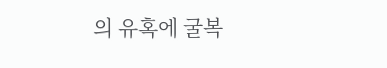의 유혹에 굴복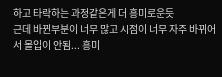하고 타락하는 과정같은게 더 흥미로운듯
근데 바뀐부분이 너무 많고 시점이 너무 자주 바뀌어서 몰입이 안됨... 흥미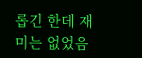롭긴 한데 재미는 없었음